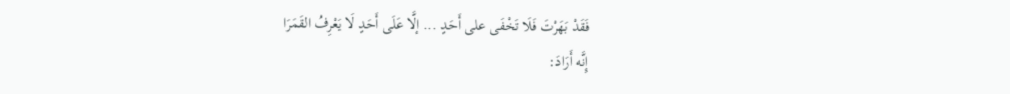فَقَدْ بَهَرْتَ فَلَا تَخْفَى على أَحَدٍ ... إلَّا عَلَى أَحَدٍ لَا يَعْرِفُ القَمَرَا
إِنَّه أَرَادَ: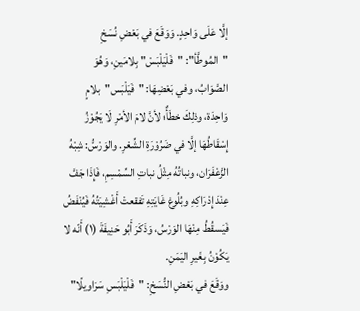إلَّا عَلَى وَاحِدٍ. وَوَقَعَ في بَعْضِ نُسَخِ "المُوطَّأ": "فَلْيَلْبَسْ" بِلامَينِ، وَهُوَ الصَّوَابُ، وفي بَعْضِهَا: "فَيَلْبَس"بلامٍ وَاحِدَة، وذلِكَ خطَأٌ؛ لأنَّ لامَ الأمْرِ لَا يَجُوْزُ إِسْقَاطُهَا إلَّا في ضَرُوْرَةِ الشِّعْرِ. والوَرْسُّ: شِبْهُ الزَّعْفَرَان، ونباتُهُ مِثْلُ نباتِ السِّمْسِمِ، فَإِذَا جَفَّ عِنْدَ إِدْرَاكِهِ وبُلُوغ غَايَتِهِ تَفقعتْ أَغْشِيَتُهُ فَيُنْفَضُ فَيَسقُطُ مِنْهَا الوَرْسُ، وَذَكَرَ أَبُو حَنِيفَةَ (١) أَنّه لا يَكُوْنُ بِغَيرِ اليَمَنِ.
ووَقَعَ في بَعْضِ النُّسَخِ: "فَلْيَلْبَسِ سَرَاويلًا"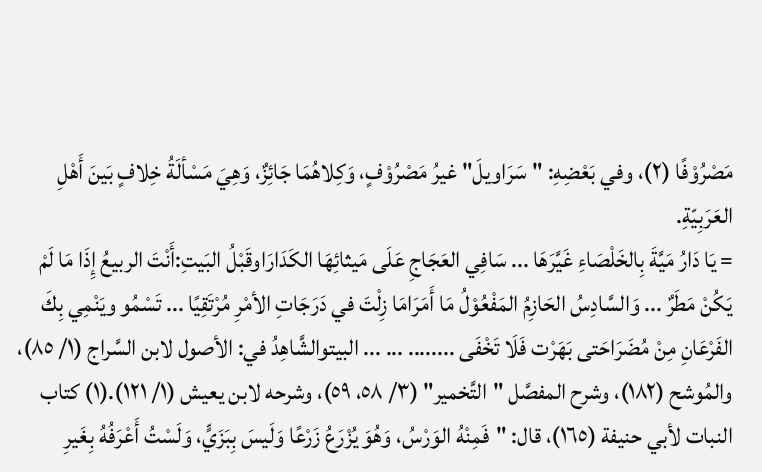مَصْرُوْفًا (٢)، وفي بَعْضِهِ: "سَرَاويلَ" غيرُ مَصْرُوْفٍ، وَكِلاهُمَا جَائِزٌ، وَهِيَ مَسْألَةُ خِلافٍ بَينَ أَهْلِ العَرَبِيّةِ.
= يَا دَارُ مَيَّةَ بِالخَلْصَاءِ غَيَّرَهَا ... سَافِي العَجَاجِ عَلَى مَيثائِهَا الكَدَارَاوقَبْلُ البَيتِ:أَنْتَ الربيعُ إِذَا مَا لَمْ يَكُنْ مَطَرٌ ... وَالسَّادِسُ الحَازِمُ المَفْعُوْلُ مَا أَمَرَامَا زِلْتَ في دَرَجَاتِ الأمْرِ مُرْتَقِيًا ... تَسْمُو ويَنْمِي بِكَ الفَرْعَانِ مِنْ مُضَرَاحَتى بَهَرْت فَلَا تَخْفَى ........ ... ... البيتوالشَّاهِدُ في: الأصول لابن السَّراج (١/ ٨٥)، والمُوشح (١٨٢)، وشرح المفصَّل "التَّخمير" (٣/ ٥٨، ٥٩)، وشرحه لابن يعيش (١/ ١٢١).(١) كتاب النبات لأبي حنيفة (١٦٥)، قال: "فَمِنْهُ الوَرْسُ، وَهُوَ يُزْرَعُ زَرْعًا وَلَيسَ بِبَزَيٍّ، وَلَسْتُ أَعْرَفُهُ بِغَيرِ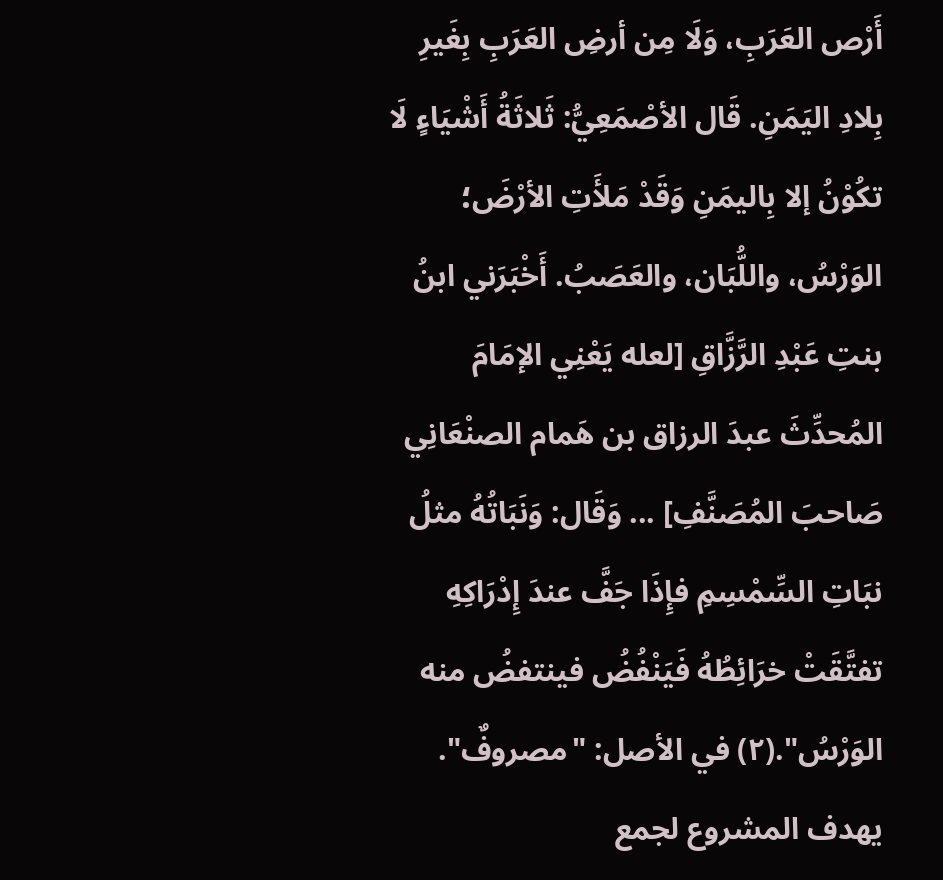أَرْص العَرَبِ، وَلَا مِن أرضِ العَرَبِ بِغَيرِ بِلادِ اليَمَنِ. قَال الأصْمَعِيُّ: ثَلاثَةُ أَشْيَاءٍ لَا تكُوْنُ إلا بِاليمَنِ وَقَدْ مَلأَتِ الأرْضَ؛ الوَرْسُ، واللُّبَان، والعَصَبُ. أَخْبَرَني ابنُ بنتِ عَبْدِ الرَّزَّاقِ [لعله يَعْنِي الإمَامَ المُحدِّثَ عبدَ الرزاق بن هَمام الصنْعَانِي صَاحبَ المُصَنَّفِ] ... وَقَال: وَنَبَاتُهُ مثلُ نبَاتِ السِّمْسِمِ فإِذَا جَفَّ عندَ إِدْرَاكِهِ تفتَّقَتْ خرَائِطُهُ فَيَنْفُضُ فينتفضُ منه الوَرْسُ".(٢) في الأصل: "مصروفٌ".
يهدف المشروع لجمع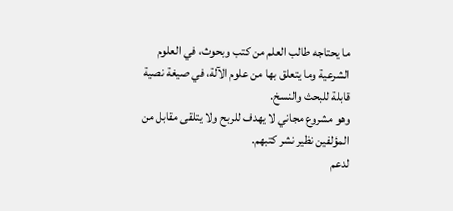ما يحتاجه طالب العلم من كتب وبحوث، في العلوم الشرعية وما يتعلق بها من علوم الآلة، في صيغة نصية قابلة للبحث والنسخ.
وهو مشروع مجاني لا يهدف للربح ولا يتلقى مقابل من المؤلفين نظير نشر كتبهم.
لدعم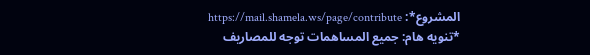المشروع*: https://mail.shamela.ws/page/contribute
*تنويه هام: جميع المساهمات توجه للمصاريف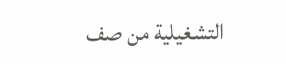التشغيلية من صف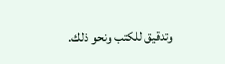وتدقيق للكتب ونحو ذلك.